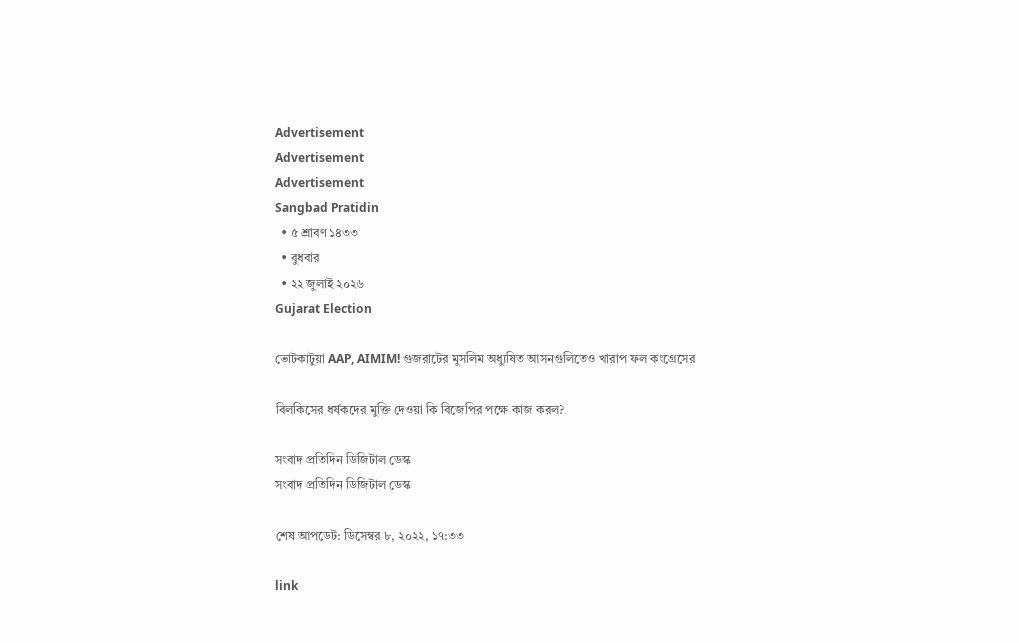Advertisement
Advertisement
Advertisement
Sangbad Pratidin
  • ৫ শ্রাবণ ১৪৩৩
  • বুধবার
  • ২২ জুলাই ২০২৬
Gujarat Election

ভোটকাটুয়া AAP, AIMIM! গুজরাটের মুসলিম অধ্যুষিত আসনগুলিতেও খারাপ ফল কংগ্রেসের

বিলকিসের ধর্ষকদের মুক্তি দেওয়া কি বিজেপির পক্ষে কাজ করল?

সংবাদ প্রতিদিন ডিজিটাল ডেস্ক
সংবাদ প্রতিদিন ডিজিটাল ডেস্ক

শেষ আপডেট: ডিসেম্বর ৮, ২০২২, ১৭:৩৩

link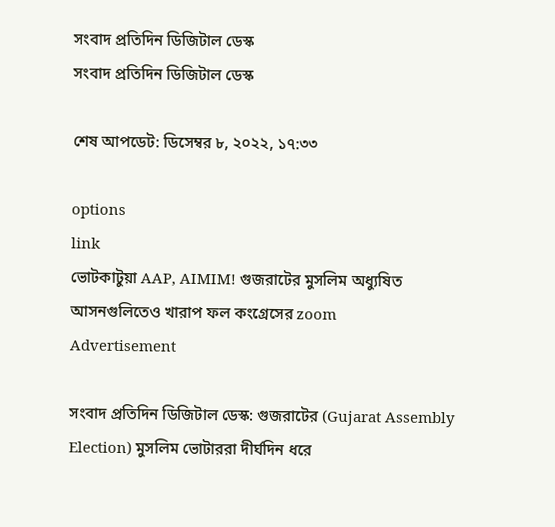সংবাদ প্রতিদিন ডিজিটাল ডেস্ক
সংবাদ প্রতিদিন ডিজিটাল ডেস্ক

শেষ আপডেট: ডিসেম্বর ৮, ২০২২, ১৭:৩৩

options
link
ভোটকাটুয়া AAP, AIMIM! গুজরাটের মুসলিম অধ্যুষিত আসনগুলিতেও খারাপ ফল কংগ্রেসের zoom
Advertisement

সংবাদ প্রতিদিন ডিজিটাল ডেস্ক: গুজরাটের (Gujarat Assembly Election) মুসলিম ভোটাররা দীর্ঘদিন ধরে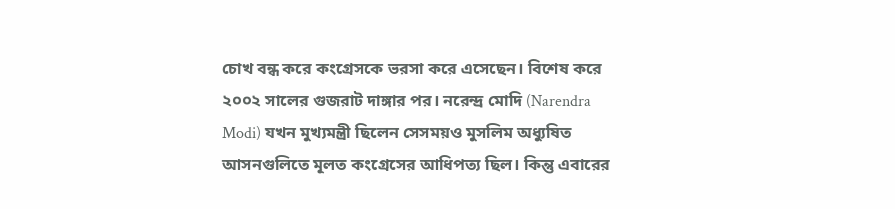চোখ বন্ধ করে কংগ্রেসকে ভরসা করে এসেছেন। বিশেষ করে ২০০২ সালের গুজরাট দাঙ্গার পর। নরেন্দ্র মোদি (Narendra Modi) যখন মুখ্যমন্ত্রী ছিলেন সেসময়ও মুসলিম অধ্যুষিত আসনগুলিতে মূলত কংগ্রেসের আধিপত্য ছিল। কিন্তু এবারের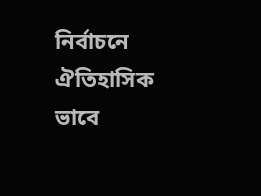নির্বাচনে ঐতিহাসিক ভাবে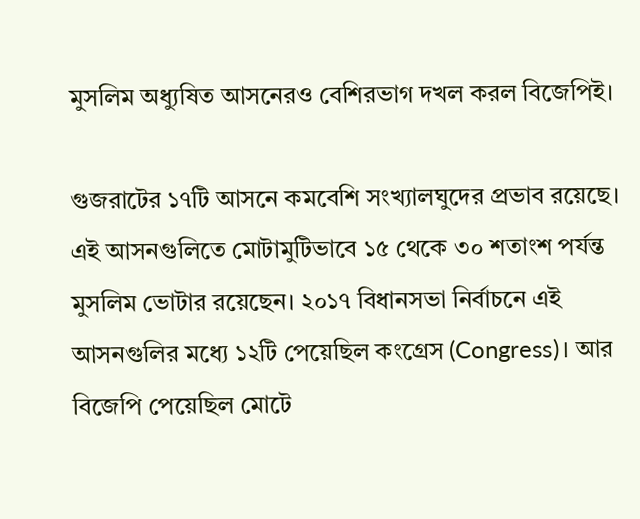মুসলিম অধ্যুষিত আসনেরও বেশিরভাগ দখল করল বিজেপিই।

গুজরাটের ১৭টি আসনে কমবেশি সংখ্যালঘুদের প্রভাব রয়েছে। এই আসনগুলিতে মোটামুটিভাবে ১৫ থেকে ৩০ শতাংশ পর্যন্ত মুসলিম ভোটার রয়েছেন। ২০১৭ বিধানসভা নির্বাচনে এই আসনগুলির মধ্যে ১২টি পেয়েছিল কংগ্রেস (Congress)। আর বিজেপি পেয়েছিল মোটে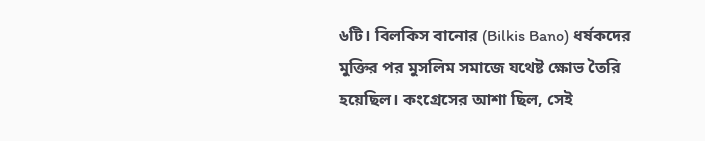৬টি। বিলকিস বানোর (Bilkis Bano) ধর্ষকদের মুক্তির পর মুসলিম সমাজে যথেষ্ট ক্ষোভ তৈরি হয়েছিল। কংগ্রেসের আশা ছিল, সেই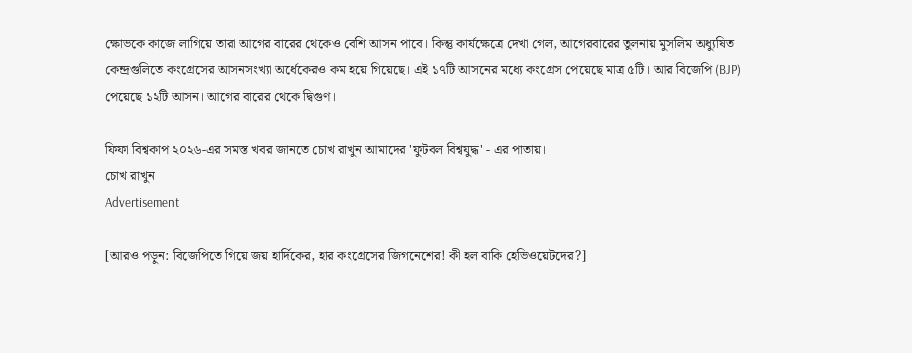ক্ষোভকে কাজে লাগিয়ে তারা আগের বারের থেকেও বেশি আসন পাবে। কিন্তু কার্যক্ষেত্রে দেখা গেল, আগেরবারের তুলনায় মুসলিম অধ্যুষিত কেন্দ্রগুলিতে কংগ্রেসের আসনসংখ্যা অর্ধেকেরও কম হয়ে গিয়েছে। এই ১৭টি আসনের মধ্যে কংগ্রেস পেয়েছে মাত্র ৫টি। আর বিজেপি (BJP) পেয়েছে ১২টি আসন। আগের বারের থেকে দ্বিগুণ।

ফিফা বিশ্বকাপ ২০২৬-এর সমস্ত খবর জানতে চোখ রাখুন আমাদের 'ফুটবল বিশ্বযুদ্ধ' - এর পাতায়।
চোখ রাখুন
Advertisement

[আরও পড়ুন: বিজেপিতে গিয়ে জয় হার্দিকের, হার কংগ্রেসের জিগনেশের! কী হল বাকি হেভিওয়েটদের?]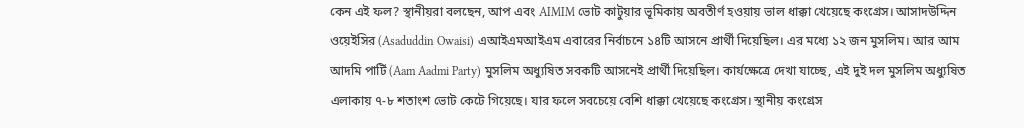কেন এই ফল? স্থানীয়রা বলছেন, আপ এবং AIMIM ভোট কাটুয়ার ভূমিকায় অবতীর্ণ হওয়ায় ভাল ধাক্কা খেয়েছে কংগ্রেস। আসাদউদ্দিন ওয়েইসির (Asaduddin Owaisi) এআইএমআইএম এবারের নির্বাচনে ১৪টি আসনে প্রার্থী দিয়েছিল। এর মধ্যে ১২ জন মুসলিম। আর আম আদমি পার্টি (Aam Aadmi Party) মুসলিম অধ্যুষিত সবকটি আসনেই প্রার্থী দিয়েছিল। কার্যক্ষেত্রে দেখা যাচ্ছে, এই দুই দল মুসলিম অধ্যুষিত এলাকায় ৭-৮ শতাংশ ভোট কেটে গিয়েছে। যার ফলে সবচেয়ে বেশি ধাক্কা খেয়েছে কংগ্রেস। স্থানীয় কংগ্রেস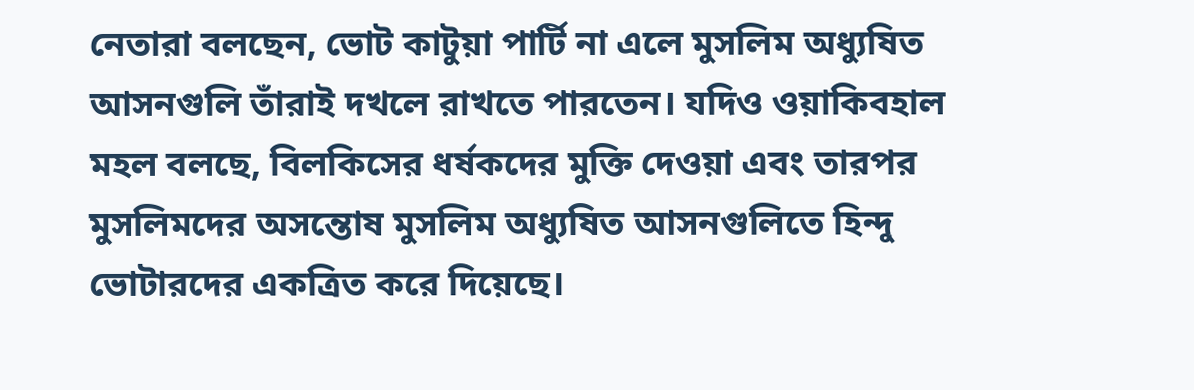নেতারা বলছেন, ভোট কাটুয়া পার্টি না এলে মুসলিম অধ্যুষিত আসনগুলি তাঁরাই দখলে রাখতে পারতেন। যদিও ওয়াকিবহাল মহল বলছে, বিলকিসের ধর্ষকদের মুক্তি দেওয়া এবং তারপর মুসলিমদের অসন্তোষ মুসলিম অধ্যুষিত আসনগুলিতে হিন্দু ভোটারদের একত্রিত করে দিয়েছে।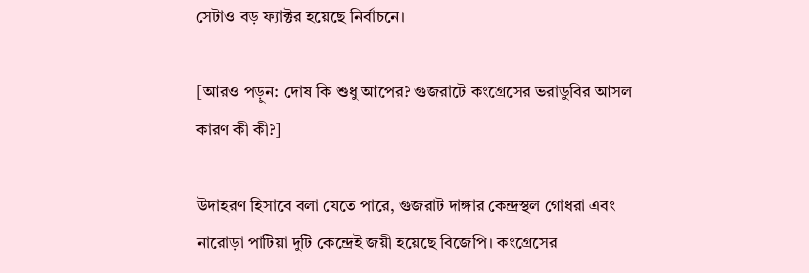সেটাও বড় ফ্যাক্টর হয়েছে নির্বাচনে।

[আরও পড়ুন: দোষ কি শুধু আপের? গুজরাটে কংগ্রেসের ভরাডুবির আসল কারণ কী কী?]

উদাহরণ হিসাবে বলা যেতে পারে, গুজরাট দাঙ্গার কেন্দ্রস্থল গোধরা এবং নারোড়া পাটিয়া দুটি কেন্দ্রেই জয়ী হয়েছে বিজেপি। কংগ্রেসের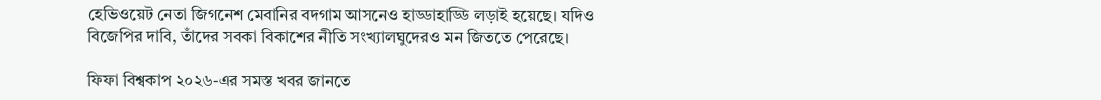হেভিওয়েট নেতা জিগনেশ মেবানির বদগাম আসনেও হাড্ডাহাড্ডি লড়াই হয়েছে। যদিও বিজেপির দাবি, তাঁদের সবকা বিকাশের নীতি সংখ্যালঘুদেরও মন জিততে পেরেছে।

ফিফা বিশ্বকাপ ২০২৬-এর সমস্ত খবর জানতে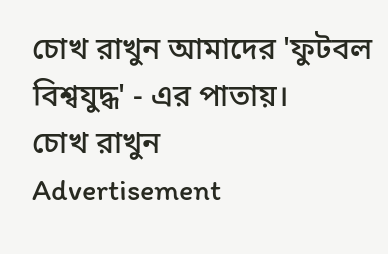চোখ রাখুন আমাদের 'ফুটবল বিশ্বযুদ্ধ' - এর পাতায়।
চোখ রাখুন
Advertisement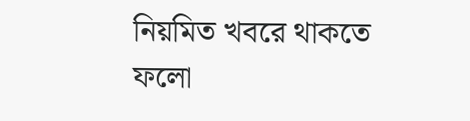নিয়মিত খবরে থাকতে ফলো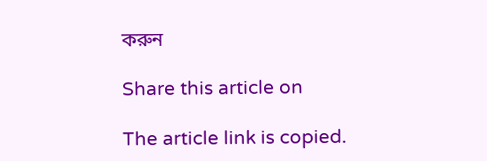করুন

Share this article on

The article link is copied.